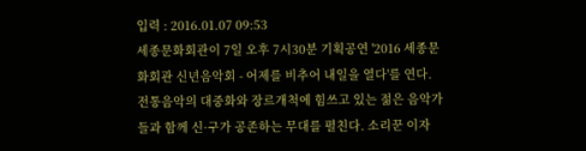입력 : 2016.01.07 09:53
세종문화회관이 7일 오후 7시30분 기획공연 '2016 세종문화회관 신년음악회 - 어제를 비추어 내일을 열다'를 연다.
전통음악의 대중화와 장르개척에 힘쓰고 있는 젊은 음악가들과 함께 신·구가 공존하는 무대를 펼친다. 소리꾼 이자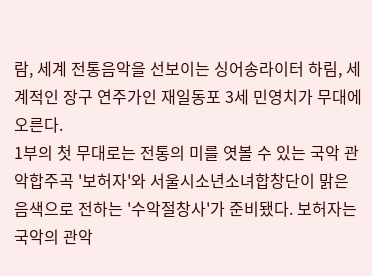람, 세계 전통음악을 선보이는 싱어송라이터 하림, 세계적인 장구 연주가인 재일동포 3세 민영치가 무대에 오른다.
1부의 첫 무대로는 전통의 미를 엿볼 수 있는 국악 관악합주곡 '보허자'와 서울시소년소녀합창단이 맑은 음색으로 전하는 '수악절창사'가 준비됐다. 보허자는 국악의 관악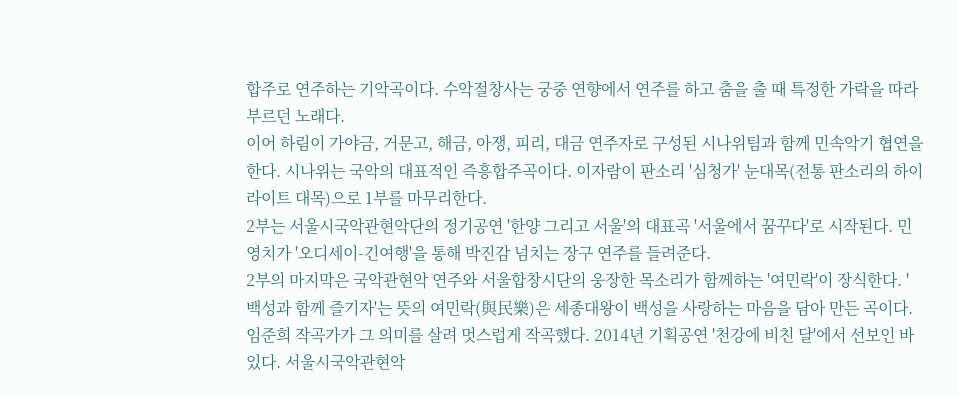합주로 연주하는 기악곡이다. 수악절창사는 궁중 연향에서 연주를 하고 춤을 출 때 특정한 가락을 따라 부르던 노래다.
이어 하림이 가야금, 거문고, 해금, 아쟁, 피리, 대금 연주자로 구성된 시나위팀과 함께 민속악기 협연을 한다. 시나위는 국악의 대표적인 즉흥합주곡이다. 이자람이 판소리 '심청가' 눈대목(전통 판소리의 하이라이트 대목)으로 1부를 마무리한다.
2부는 서울시국악관현악단의 정기공연 '한양 그리고 서울'의 대표곡 '서울에서 꿈꾸다'로 시작된다. 민영치가 '오디세이-긴여행'을 통해 박진감 넘치는 장구 연주를 들려준다.
2부의 마지막은 국악관현악 연주와 서울합창시단의 웅장한 목소리가 함께하는 '여민락'이 장식한다. '백성과 함께 즐기자'는 뜻의 여민락(與民樂)은 세종대왕이 백성을 사랑하는 마음을 담아 만든 곡이다. 임준희 작곡가가 그 의미를 살려 멋스럽게 작곡했다. 2014년 기획공연 '천강에 비친 달'에서 선보인 바 있다. 서울시국악관현악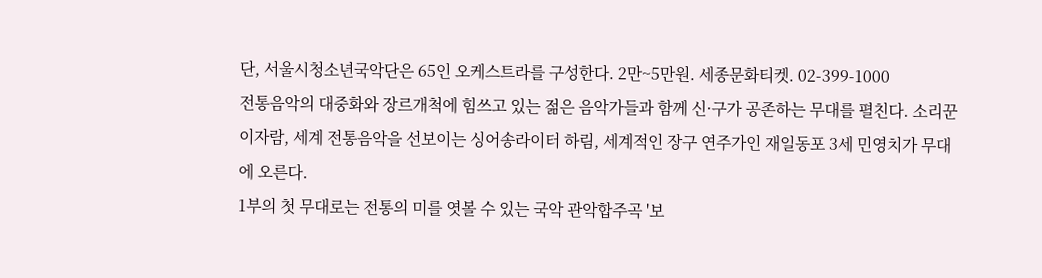단, 서울시청소년국악단은 65인 오케스트라를 구성한다. 2만~5만원. 세종문화티켓. 02-399-1000
전통음악의 대중화와 장르개척에 힘쓰고 있는 젊은 음악가들과 함께 신·구가 공존하는 무대를 펼친다. 소리꾼 이자람, 세계 전통음악을 선보이는 싱어송라이터 하림, 세계적인 장구 연주가인 재일동포 3세 민영치가 무대에 오른다.
1부의 첫 무대로는 전통의 미를 엿볼 수 있는 국악 관악합주곡 '보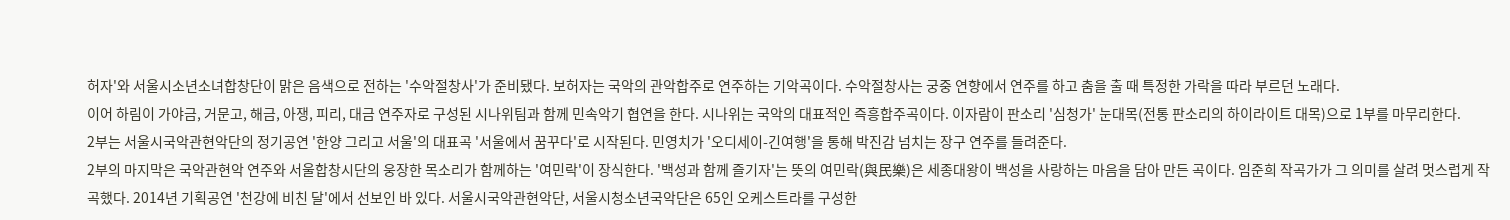허자'와 서울시소년소녀합창단이 맑은 음색으로 전하는 '수악절창사'가 준비됐다. 보허자는 국악의 관악합주로 연주하는 기악곡이다. 수악절창사는 궁중 연향에서 연주를 하고 춤을 출 때 특정한 가락을 따라 부르던 노래다.
이어 하림이 가야금, 거문고, 해금, 아쟁, 피리, 대금 연주자로 구성된 시나위팀과 함께 민속악기 협연을 한다. 시나위는 국악의 대표적인 즉흥합주곡이다. 이자람이 판소리 '심청가' 눈대목(전통 판소리의 하이라이트 대목)으로 1부를 마무리한다.
2부는 서울시국악관현악단의 정기공연 '한양 그리고 서울'의 대표곡 '서울에서 꿈꾸다'로 시작된다. 민영치가 '오디세이-긴여행'을 통해 박진감 넘치는 장구 연주를 들려준다.
2부의 마지막은 국악관현악 연주와 서울합창시단의 웅장한 목소리가 함께하는 '여민락'이 장식한다. '백성과 함께 즐기자'는 뜻의 여민락(與民樂)은 세종대왕이 백성을 사랑하는 마음을 담아 만든 곡이다. 임준희 작곡가가 그 의미를 살려 멋스럽게 작곡했다. 2014년 기획공연 '천강에 비친 달'에서 선보인 바 있다. 서울시국악관현악단, 서울시청소년국악단은 65인 오케스트라를 구성한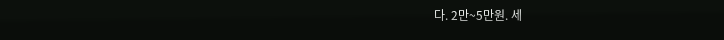다. 2만~5만원. 세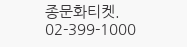종문화티켓. 02-399-1000